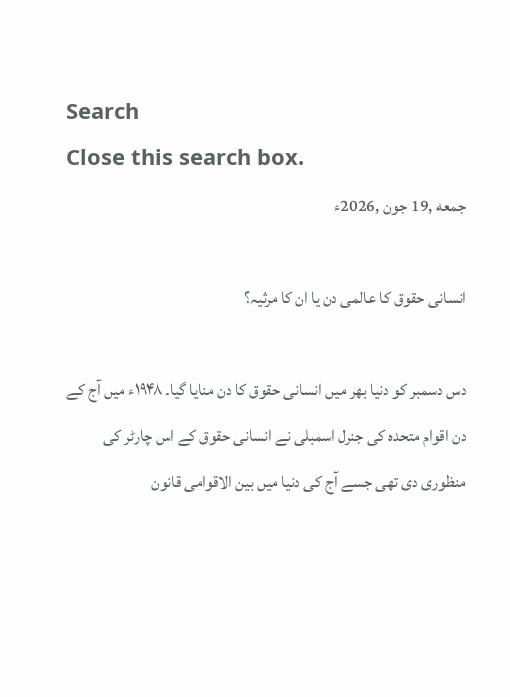Search
Close this search box.
جمعه ,19 جون ,2026ء

انسانی حقوق کا عالمی دن یا ان کا مرثیہ؟

دس دسمبر کو دنیا بھر میں انسانی حقوق کا دن منایا گیا۔ ۱۹۴۸ء میں آج کے دن اقوام متحدہ کی جنرل اسمبلی نے انسانی حقوق کے اس چارٹر کی منظوری دی تھی جسے آج کی دنیا میں بین الاقوامی قانون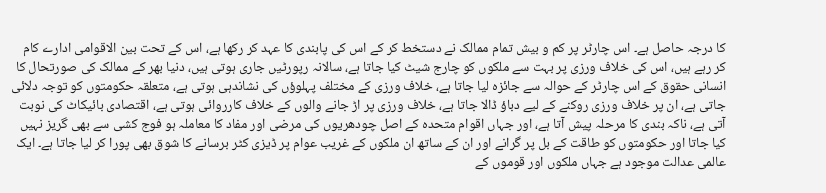کا درجہ حاصل ہے۔ اس چارٹر پر کم و بیش تمام ممالک نے دستخط کر کے اس کی پابندی کا عہد کر رکھا ہے، اس کے تحت بین الاقوامی ادارے کام کر رہے ہیں، اس کی خلاف ورزی پر بہت سے ملکوں کو چارج شیٹ کیا جاتا ہے، سالانہ رپورٹیں جاری ہوتی ہیں، دنیا بھر کے ممالک کی صورتحال کا انسانی حقوق کے اس چارٹر کے حوالہ سے جائزہ لیا جاتا ہے، خلاف ورزی کے مختلف پہلوؤں کی نشاندہی ہوتی ہے، متعلقہ حکومتوں کو توجہ دلائی جاتی ہے، ان پر خلاف ورزی روکنے کے لیے دباؤ ڈالا جاتا ہے، خلاف ورزی پر اڑ جانے والوں کے خلاف کارروائی ہوتی ہے، اقتصادی بائیکاٹ کی نوبت آتی ہے، ناکہ بندی کا مرحلہ پیش آتا ہے، اور جہاں اقوام متحدہ کے اصل چودھریوں کی مرضی اور مفاد کا معاملہ ہو فوج کشی سے بھی گریز نہیں کیا جاتا اور حکومتوں کو طاقت کے بل پر گرانے اور ان کے ساتھ ان ملکوں کے غریب عوام پر ڈیزی کٹر برسانے کا شوق بھی پورا کر لیا جاتا ہے۔ ایک عالمی عدالت موجود ہے جہاں ملکوں اور قوموں کے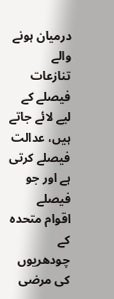درمیان ہونے والے تنازعات فیصلے کے لیے لائے جاتے ہیں، عدالت فیصلے کرتی ہے اور جو فیصلے اقوام متحدہ کے چودھریوں کی مرضی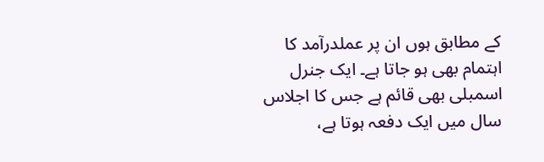کے مطابق ہوں ان پر عملدرآمد کا اہتمام بھی ہو جاتا ہے۔ ایک جنرل اسمبلی بھی قائم ہے جس کا اجلاس سال میں ایک دفعہ ہوتا ہے،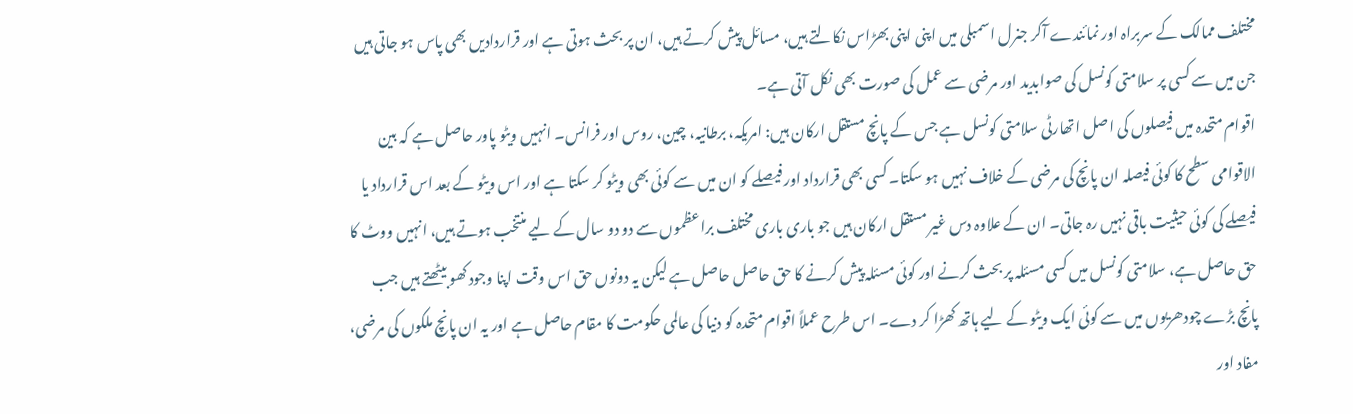مختلف ممالک کے سربراہ اور نمائندے آکر جنرل اسمبلی میں اپنی اپنی بھڑاس نکالتے ہیں، مسائل پیش کرتے ہیں، ان پر بحث ہوتی ہے اور قراردادیں بھی پاس ہو جاتی ہیں جن میں سے کسی پر سلامتی کونسل کی صوابدید اور مرضی سے عمل کی صورت بھی نکل آتی ہے۔
اقوام متحدہ میں فیصلوں کی اصل اتھارٹی سلامتی کونسل ہے جس کے پانچ مستقل ارکان ہیں: امریکہ، برطانیہ، چین، روس اور فرانس۔ انہیں ویٹو پاور حاصل ہے کہ بین الاقوامی سطح کا کوئی فیصلہ ان پانچ کی مرضی کے خلاف نہیں ہو سکتا۔ کسی بھی قرارداد اور فیصلے کو ان میں سے کوئی بھی ویٹو کر سکتا ہے اور اس ویٹو کے بعد اس قرارداد یا فیصلے کی کوئی حیثیت باقی نہیں رہ جاتی۔ ان کے علاوہ دس غیر مستقل ارکان ہیں جو باری باری مختلف براعظموں سے دو دو سال کے لیے منتخب ہوتے ہیں، انہیں ووٹ کا حق حاصل ہے، سلامتی کونسل میں کسی مسئلہ پر بحث کرنے اور کوئی مسئلہ پیش کرنے کا حق حاصل حاصل ہے لیکن یہ دونوں حق اس وقت اپنا وجود کھو بیٹھتے ہیں جب پانچ بڑے چودھریوں میں سے کوئی ایک ویٹو کے لیے ہاتھ کھڑا کر دے۔ اس طرح عملاً اقوام متحدہ کو دنیا کی عالمی حکومت کا مقام حاصل ہے اور یہ ان پانچ ملکوں کی مرضی، مفاد اور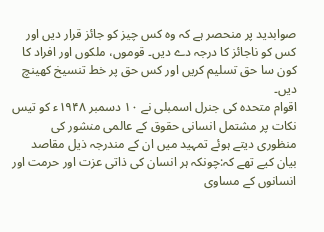صوابدید پر منحصر ہے کہ وہ کس چیز کو جائز قرار دیں اور کس کو ناجائز کا درجہ دے دیں۔ قوموں، ملکوں اور افراد کا کون سا حق تسلیم کریں اور کس حق پر خط تنسیخ کھینچ دیں۔
اقوام متحدہ کی جنرل اسمبلی نے ۱۰ دسمبر ۱۹۴۸ء کو تیس نکات پر مشتمل انسانی حقوق کے عالمی منشور کی منظوری دیتے ہوئے تمہید میں ان کے مندرجہ ذیل مقاصد بیان کیے تھے کہ:چونکہ ہر انسان کی ذاتی عزت اور حرمت اور انسانوں کے مساوی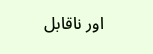اور ناقابل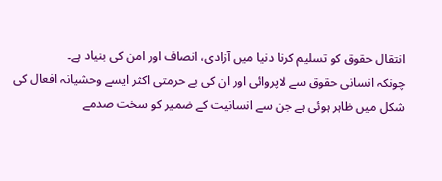انتقال حقوق کو تسلیم کرنا دنیا میں آزادی، انصاف اور امن کی بنیاد ہے۔
چونکہ انسانی حقوق سے لاپروائی اور ان کی بے حرمتی اکثر ایسے وحشیانہ افعال کی شکل میں ظاہر ہوئی ہے جن سے انسانیت کے ضمیر کو سخت صدمے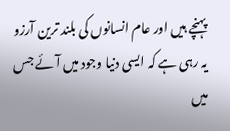پہنچے ہیں اور عام انسانوں کی بلند ترین آرزو یہ رہی ہے کہ ایسی دنیا وجود میں آئے جس میں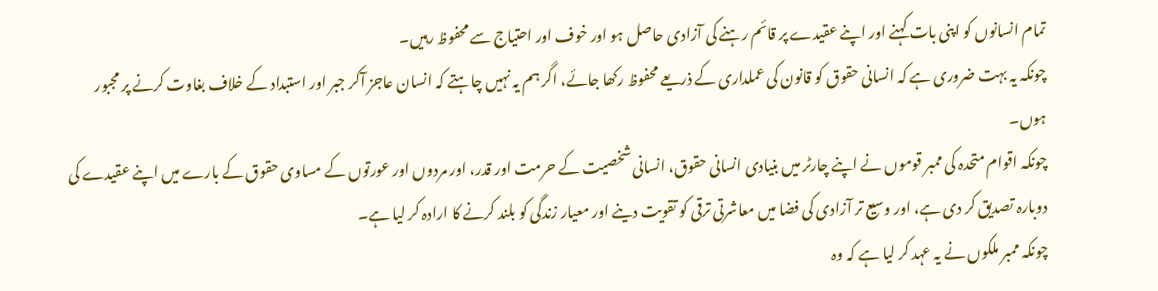تمام انسانوں کو اپنی بات کہنے اور اپنے عقیدے پر قائم رہنے کی آزادی حاصل ہو اور خوف اور احتیاج سے محفوظ رہیں۔
چونکہ یہ بہت ضروری ہے کہ انسانی حقوق کو قانون کی عملداری کے ذریعے محفوظ رکھا جائے، اگر ہم یہ نہیں چاہتے کہ انسان عاجز آکر جبر اور استبداد کے خلاف بغاوت کرنے پر مجبور ہوں۔
چونکہ اقوام متحدہ کی ممبر قوموں نے اپنے چارٹر میں بنیادی انسانی حقوق، انسانی شخصیت کے حرمت اور قدر، اور مردوں اور عورتوں کے مساوی حقوق کے بارے میں اپنے عقیدے کی دوبارہ تصدیق کر دی ہے، اور وسیع تر آزادی کی فضا میں معاشرتی ترقی کو تقویت دینے اور معیار زندگی کو بلند کرنے کا ارادہ کر لیا ہے۔
چونکہ ممبر ملکوں نے یہ عہد کر لیا ہے کہ وہ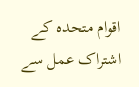اقوام متحدہ کے اشتراک عمل سے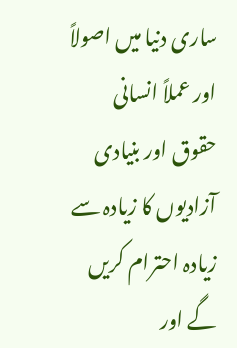ساری دنیا میں اصولاً اور عملاً انسانی حقوق اور بنیادی آزادیوں کا زیادہ سے زیادہ احترام کریں گے اور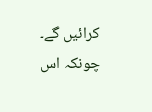کرائیں گے۔
چونکہ اس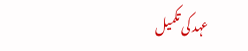عہد کی تکمیل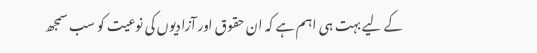کے لیے بہت ہی اہم ہے کہ ان حقوق اور آزادیوں کی نوعیت کو سب سمجھ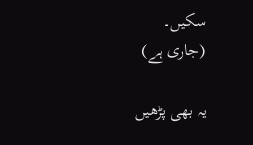سکیں۔
(جاری ہے)

یہ بھی پڑھیں